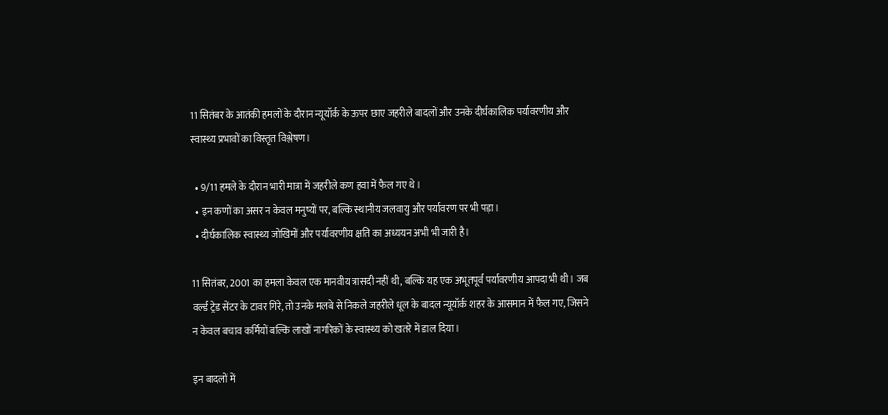11 सितंबर के आतंकी हमलों के दौरान न्यूयॉर्क के ऊपर छाए जहरीले बादलों और उनके दीर्घकालिक पर्यावरणीय और स्वास्थ्य प्रभावों का विस्तृत विश्लेषण।

  • 9/11 हमले के दौरान भारी मात्रा में जहरीले कण हवा में फैल गए थे।
  • इन कणों का असर न केवल मनुष्यों पर, बल्कि स्थानीय जलवायु और पर्यावरण पर भी पड़ा।
  • दीर्घकालिक स्वास्थ्य जोखिमों और पर्यावरणीय क्षति का अध्ययन अभी भी जारी है।

11 सितंबर, 2001 का हमला केवल एक मानवीय त्रासदी नहीं थी, बल्कि यह एक अभूतपूर्व पर्यावरणीय आपदा भी थी। जब वर्ल्ड ट्रेड सेंटर के टावर गिरे, तो उनके मलबे से निकले जहरीले धूल के बादल न्यूयॉर्क शहर के आसमान में फैल गए, जिसने न केवल बचाव कर्मियों बल्कि लाखों नागरिकों के स्वास्थ्य को खतरे में डाल दिया।

इन बादलों में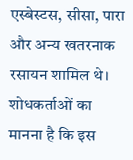एस्बेस्टस, सीसा, पारा और अन्य खतरनाक रसायन शामिल थे। शोधकर्ताओं का मानना है कि इस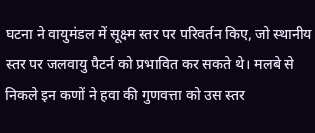घटना ने वायुमंडल में सूक्ष्म स्तर पर परिवर्तन किए, जो स्थानीय स्तर पर जलवायु पैटर्न को प्रभावित कर सकते थे। मलबे से निकले इन कणों ने हवा की गुणवत्ता को उस स्तर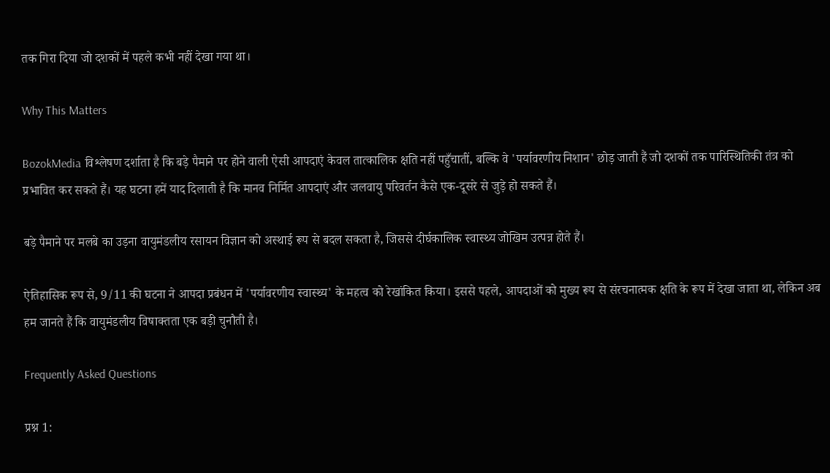तक गिरा दिया जो दशकों में पहले कभी नहीं देखा गया था।

Why This Matters

BozokMedia विश्लेषण दर्शाता है कि बड़े पैमाने पर होने वाली ऐसी आपदाएं केवल तात्कालिक क्षति नहीं पहुँचातीं, बल्कि वे 'पर्यावरणीय निशान' छोड़ जाती हैं जो दशकों तक पारिस्थितिकी तंत्र को प्रभावित कर सकते हैं। यह घटना हमें याद दिलाती है कि मानव निर्मित आपदाएं और जलवायु परिवर्तन कैसे एक-दूसरे से जुड़े हो सकते हैं।

बड़े पैमाने पर मलबे का उड़ना वायुमंडलीय रसायन विज्ञान को अस्थाई रूप से बदल सकता है, जिससे दीर्घकालिक स्वास्थ्य जोखिम उत्पन्न होते हैं।

ऐतिहासिक रूप से, 9/11 की घटना ने आपदा प्रबंधन में 'पर्यावरणीय स्वास्थ्य' के महत्व को रेखांकित किया। इससे पहले, आपदाओं को मुख्य रूप से संरचनात्मक क्षति के रूप में देखा जाता था, लेकिन अब हम जानते हैं कि वायुमंडलीय विषाक्तता एक बड़ी चुनौती है।

Frequently Asked Questions

प्रश्न 1: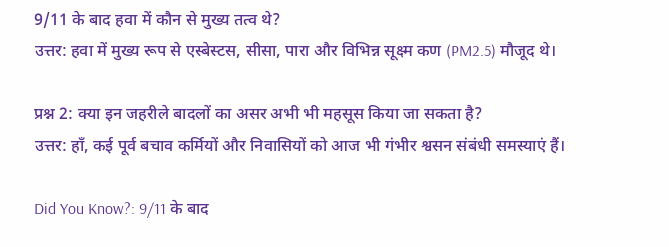9/11 के बाद हवा में कौन से मुख्य तत्व थे?
उत्तर: हवा में मुख्य रूप से एस्बेस्टस, सीसा, पारा और विभिन्न सूक्ष्म कण (PM2.5) मौजूद थे।

प्रश्न 2: क्या इन जहरीले बादलों का असर अभी भी महसूस किया जा सकता है?
उत्तर: हाँ, कई पूर्व बचाव कर्मियों और निवासियों को आज भी गंभीर श्वसन संबंधी समस्याएं हैं।

Did You Know?: 9/11 के बाद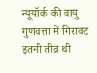न्यूयॉर्क की वायु गुणवत्ता में गिरावट इतनी तीव्र थी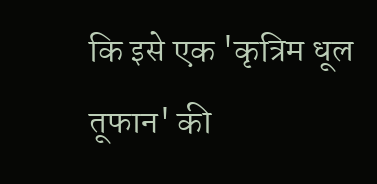कि इसे एक 'कृत्रिम धूल तूफान' की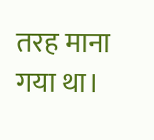तरह माना गया था।